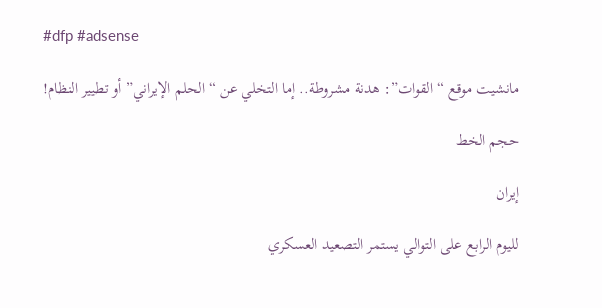#dfp #adsense

مانشيت موقع “القوات”: هدنة مشروطة.. إما التخلي عن “الحلم الإيراني” أو تطيير النظام!

حجم الخط

إيران

لليوم الرابع على التوالي يستمر التصعيد العسكري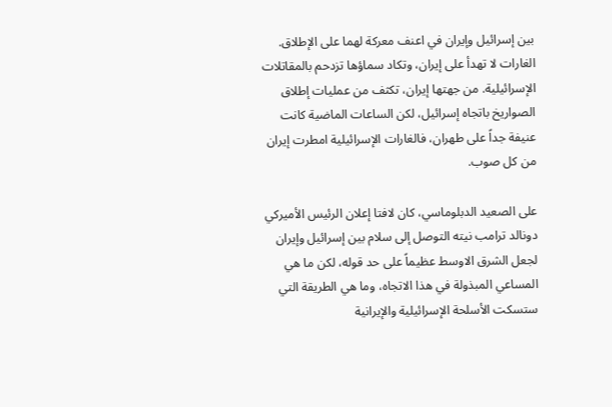بين إسرائيل وإيران في اعنف معركة لهما على الإطلاق. الغارات لا تهدأ على إيران، وتكاد سماؤها تزدحم بالمقاتلات الإسرائيلية. من جهتها إيران، تكثف من عمليات إطلاق الصواريخ باتجاه إسرائيل، لكن الساعات الماضية كانت عنيفة جداً على طهران، فالغارات الإسرائيلية امطرت إيران من كل صوب.

على الصعيد الدبلوماسي، كان لافتا إعلان الرئيس الأميركي دونالد ترامب نيته التوصل إلى سلام بين إسرائيل وإيران لجعل الشرق الاوسط عظيماً على حد قوله، لكن ما هي المساعي المبذولة في هذا الاتجاه، وما هي الطريقة التي ستسكت الأسلحة الإسرائيلية والإيرانية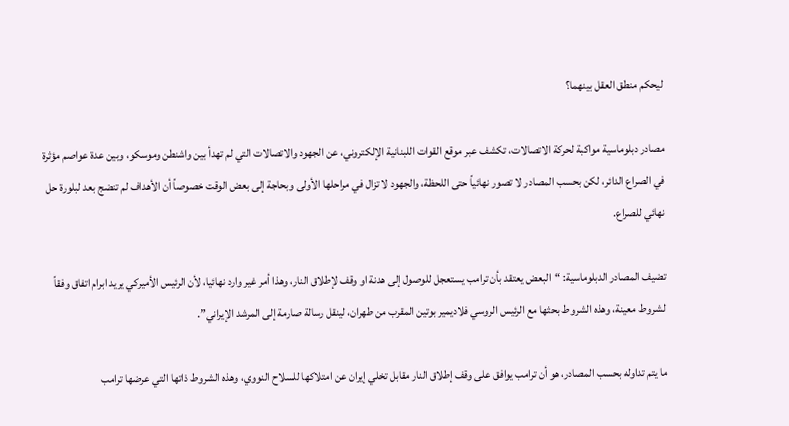ليحكم منطق العقل بينهما؟

مصادر دبلوماسية مواكبة لحركة الاتصالات، تكشف عبر موقع القوات اللبنانية الإلكتروني، عن الجهود والاتصالات التي لم تهدأ بين واشنطن وموسكو، وبين عدة عواصم مؤثرة في الصراع الدائر، لكن بحسب المصادر لا تصور نهائياً حتى اللحظة، والجهود لا تزال في مراحلها الأولى وبحاجة إلى بعض الوقت خصوصاً أن الأهداف لم تنضج بعد لبلورة حل نهائي للصراع.

تضيف المصادر الدبلوماسية: “البعض يعتقد بأن ترامب يستعجل للوصول إلى هدنة او وقف لإطلاق النار، وهذا أمر غير وارد نهائيا، لأن الرئيس الأميركي يريد ابرام اتفاق وفقاً لشروط معينة، وهذه الشروط بحثها مع الرئيس الروسي فلاديمير بوتين المقرب من طهران، لينقل رسالة صارمة إلى المرشد الإيراني”.

ما يتم تداوله بحسب المصادر، هو أن ترامب يوافق على وقف إطلاق النار مقابل تخلي إيران عن امتلاكها للسلاح النووي، وهذه الشروط ذاتها التي عرضها ترامب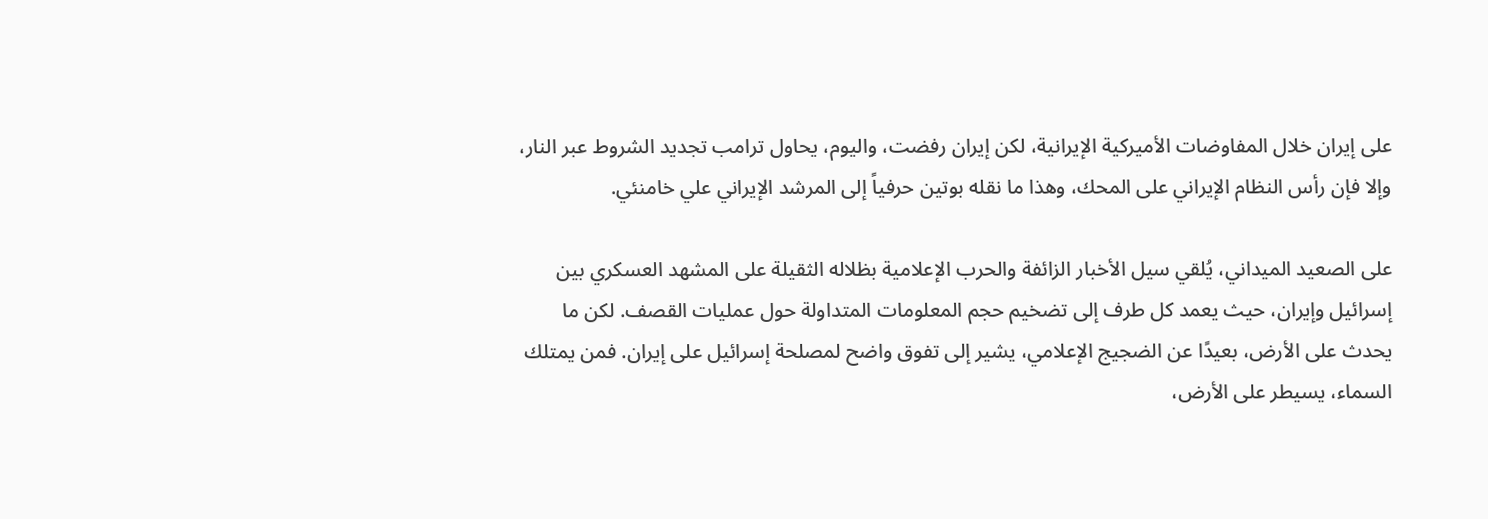على إيران خلال المفاوضات الأميركية الإيرانية، لكن إيران رفضت، واليوم، يحاول ترامب تجديد الشروط عبر النار، وإلا فإن رأس النظام الإيراني على المحك، وهذا ما نقله بوتين حرفياً إلى المرشد الإيراني علي خامنئي.

على الصعيد الميداني، يُلقي سيل الأخبار الزائفة والحرب الإعلامية بظلاله الثقيلة على المشهد العسكري بين إسرائيل وإيران، حيث يعمد كل طرف إلى تضخيم حجم المعلومات المتداولة حول عمليات القصف. لكن ما يحدث على الأرض، بعيدًا عن الضجيج الإعلامي، يشير إلى تفوق واضح لمصلحة إسرائيل على إيران. فمن يمتلك السماء، يسيطر على الأرض،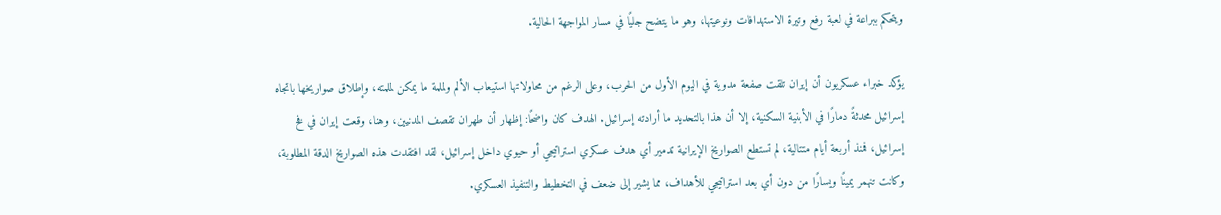ويتحكم ببراعة في لعبة رفع وتيرة الاستهدافات ونوعيتها، وهو ما يتضح جليًا في مسار المواجهة الحالية.

يؤكد خبراء عسكريون أن إيران تلقت صفعة مدوية في اليوم الأول من الحرب، وعلى الرغم من محاولاتها استيعاب الألم ولملمة ما يمكن لملمته، وإطلاق صواريخها باتجاه إسرائيل محدثةً دمارًا في الأبنية السكنية، إلا أن هذا بالتحديد ما أرادته إسرائيل. الهدف كان واضحًا: إظهار أن طهران تقصف المدنيين، وهنا، وقعت إيران في فخ إسرائيل، فمنذ أربعة أيام متتالية، لم تستطع الصواريخ الإيرانية تدمير أي هدف عسكري استراتيجي أو حيوي داخل إسرائيل، لقد افتقدت هذه الصواريخ الدقة المطلوبة، وكانت تنهمر يمينًا ويسارًا من دون أي بعد استراتيجي للأهداف، مما يشير إلى ضعف في التخطيط والتنفيذ العسكري.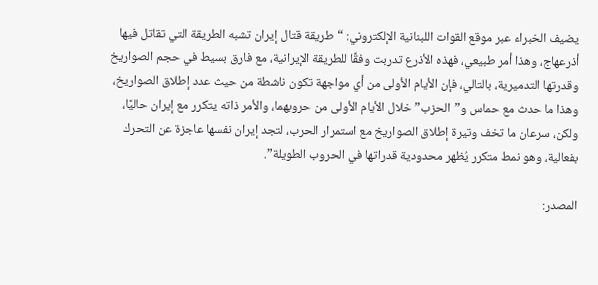يضيف الخبراء عبر موقع القوات اللبنانية الإلكتروني: “طريقة قتال إيران تشبه الطريقة التي تقاتل فيها أذرعهاج، وهذا أمر طبيعي، فهذه الأذرع تدربت وفقًا للطريقة الإيرانية، مع فارق بسيط في حجم الصواريخ وقدرتها التدميرية، بالتالي، فإن الأيام الأولى من أي مواجهة تكون ناشطة من حيث عدد إطلاق الصواريخ، وهذا ما حدث مع حماس و”الحزب” خلال الأيام الأولى من حروبهما، والأمر ذاته يتكرر مع إيران حاليًا، ولكن، سرعان ما تخف وتيرة إطلاق الصواريخ مع استمرار الحرب، لتجد إيران نفسها عاجزة عن التحرك بفعالية، وهو نمط متكرر يُظهر محدودية قدراتها في الحروب الطويلة”.

المصدر: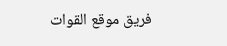فريق موقع القوات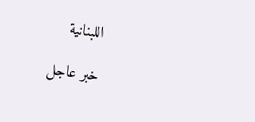اللبنانية

خبر عاجل